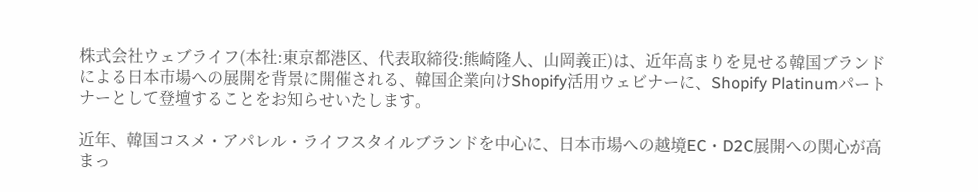株式会社ウェブライフ(本社:東京都港区、代表取締役:熊崎隆人、山岡義正)は、近年高まりを見せる韓国ブランドによる日本市場への展開を背景に開催される、韓国企業向けShopify活用ウェビナーに、Shopify Platinumパートナーとして登壇することをお知らせいたします。

近年、韓国コスメ・アパレル・ライフスタイルブランドを中心に、日本市場への越境EC・D2C展開への関心が高まっ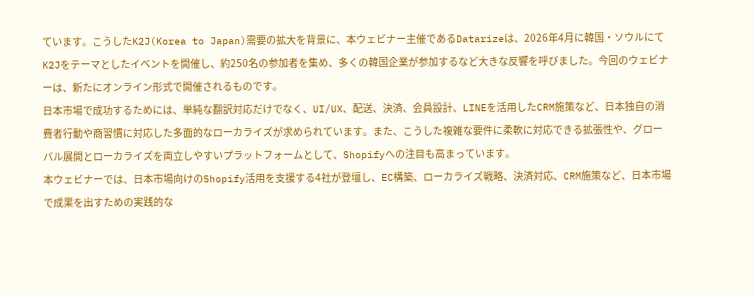ています。こうしたK2J(Korea to Japan)需要の拡大を背景に、本ウェビナー主催であるDatarizeは、2026年4月に韓国・ソウルにてK2Jをテーマとしたイベントを開催し、約250名の参加者を集め、多くの韓国企業が参加するなど大きな反響を呼びました。今回のウェビナーは、新たにオンライン形式で開催されるものです。
日本市場で成功するためには、単純な翻訳対応だけでなく、UI/UX、配送、決済、会員設計、LINEを活用したCRM施策など、日本独自の消費者行動や商習慣に対応した多面的なローカライズが求められています。また、こうした複雑な要件に柔軟に対応できる拡張性や、グローバル展開とローカライズを両立しやすいプラットフォームとして、Shopifyへの注目も高まっています。
本ウェビナーでは、日本市場向けのShopify活用を支援する4社が登壇し、EC構築、ローカライズ戦略、決済対応、CRM施策など、日本市場で成果を出すための実践的な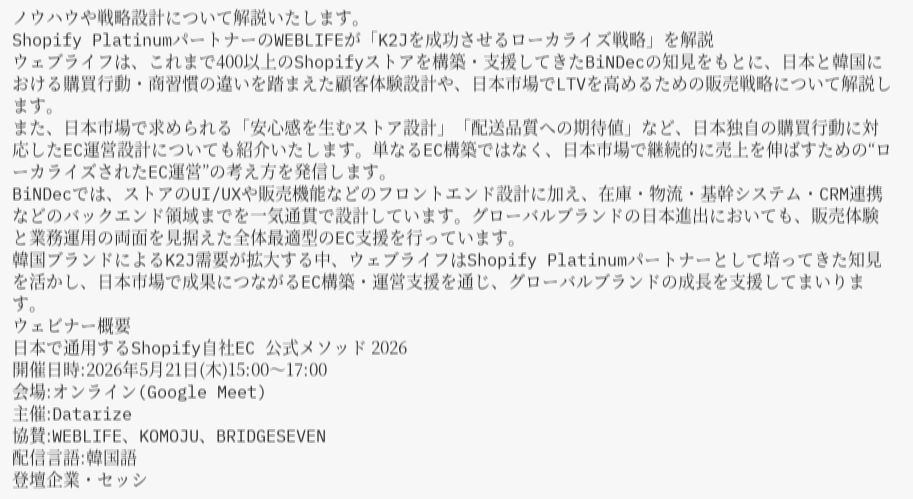ノウハウや戦略設計について解説いたします。
Shopify PlatinumパートナーのWEBLIFEが「K2Jを成功させるローカライズ戦略」を解説
ウェブライフは、これまで400以上のShopifyストアを構築・支援してきたBiNDecの知見をもとに、日本と韓国における購買行動・商習慣の違いを踏まえた顧客体験設計や、日本市場でLTVを高めるための販売戦略について解説します。
また、日本市場で求められる「安心感を生むストア設計」「配送品質への期待値」など、日本独自の購買行動に対応したEC運営設計についても紹介いたします。単なるEC構築ではなく、日本市場で継続的に売上を伸ばすための“ローカライズされたEC運営”の考え方を発信します。
BiNDecでは、ストアのUI/UXや販売機能などのフロントエンド設計に加え、在庫・物流・基幹システム・CRM連携などのバックエンド領域までを一気通貫で設計しています。グローバルブランドの日本進出においても、販売体験と業務運用の両面を見据えた全体最適型のEC支援を行っています。
韓国ブランドによるK2J需要が拡大する中、ウェブライフはShopify Platinumパートナーとして培ってきた知見を活かし、日本市場で成果につながるEC構築・運営支援を通じ、グローバルブランドの成長を支援してまいります。
ウェビナー概要
日本で通用するShopify自社EC 公式メソッド 2026
開催日時:2026年5月21日(木)15:00〜17:00
会場:オンライン(Google Meet)
主催:Datarize
協賛:WEBLIFE、KOMOJU、BRIDGESEVEN
配信言語:韓国語
登壇企業・セッシ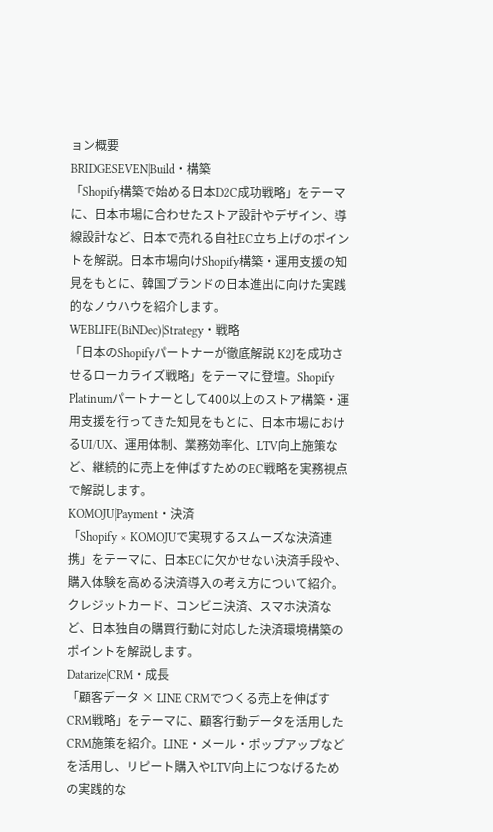ョン概要
BRIDGESEVEN|Build・構築
「Shopify構築で始める日本D2C成功戦略」をテーマに、日本市場に合わせたストア設計やデザイン、導線設計など、日本で売れる自社EC立ち上げのポイントを解説。日本市場向けShopify構築・運用支援の知見をもとに、韓国ブランドの日本進出に向けた実践的なノウハウを紹介します。
WEBLIFE(BiNDec)|Strategy・戦略
「日本のShopifyパートナーが徹底解説 K2Jを成功させるローカライズ戦略」をテーマに登壇。Shopify Platinumパートナーとして400以上のストア構築・運用支援を行ってきた知見をもとに、日本市場におけるUI/UX、運用体制、業務効率化、LTV向上施策など、継続的に売上を伸ばすためのEC戦略を実務視点で解説します。
KOMOJU|Payment・決済
「Shopify × KOMOJUで実現するスムーズな決済連携」をテーマに、日本ECに欠かせない決済手段や、購入体験を高める決済導入の考え方について紹介。クレジットカード、コンビニ決済、スマホ決済など、日本独自の購買行動に対応した決済環境構築のポイントを解説します。
Datarize|CRM・成長
「顧客データ × LINE CRMでつくる売上を伸ばすCRM戦略」をテーマに、顧客行動データを活用したCRM施策を紹介。LINE・メール・ポップアップなどを活用し、リピート購入やLTV向上につなげるための実践的な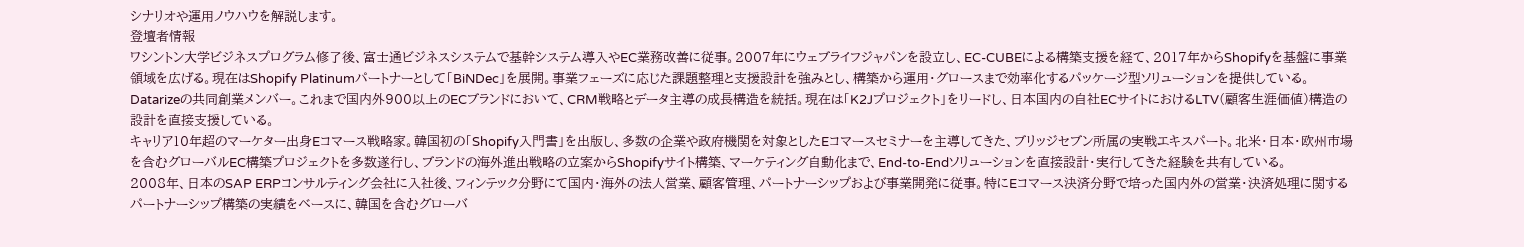シナリオや運用ノウハウを解説します。
登壇者情報
ワシントン大学ビジネスプログラム修了後、富士通ビジネスシステムで基幹システム導入やEC業務改善に従事。2007年にウェブライフジャパンを設立し、EC-CUBEによる構築支援を経て、2017年からShopifyを基盤に事業領域を広げる。現在はShopify Platinumパートナーとして「BiNDec」を展開。事業フェーズに応じた課題整理と支援設計を強みとし、構築から運用・グロースまで効率化するパッケージ型ソリューションを提供している。
Datarizeの共同創業メンバー。これまで国内外900以上のECブランドにおいて、CRM戦略とデータ主導の成長構造を統括。現在は「K2Jプロジェクト」をリードし、日本国内の自社ECサイトにおけるLTV(顧客生涯価値)構造の設計を直接支援している。
キャリア10年超のマーケター出身Eコマース戦略家。韓国初の「Shopify入門書」を出版し、多数の企業や政府機関を対象としたEコマースセミナーを主導してきた、ブリッジセブン所属の実戦エキスパート。北米・日本・欧州市場を含むグローバルEC構築プロジェクトを多数遂行し、ブランドの海外進出戦略の立案からShopifyサイト構築、マーケティング自動化まで、End-to-Endソリューションを直接設計・実行してきた経験を共有している。
2008年、日本のSAP ERPコンサルティング会社に入社後、フィンテック分野にて国内・海外の法人営業、顧客管理、パートナーシップおよび事業開発に従事。特にEコマース決済分野で培った国内外の営業・決済処理に関するパートナーシップ構築の実績をベースに、韓国を含むグローバ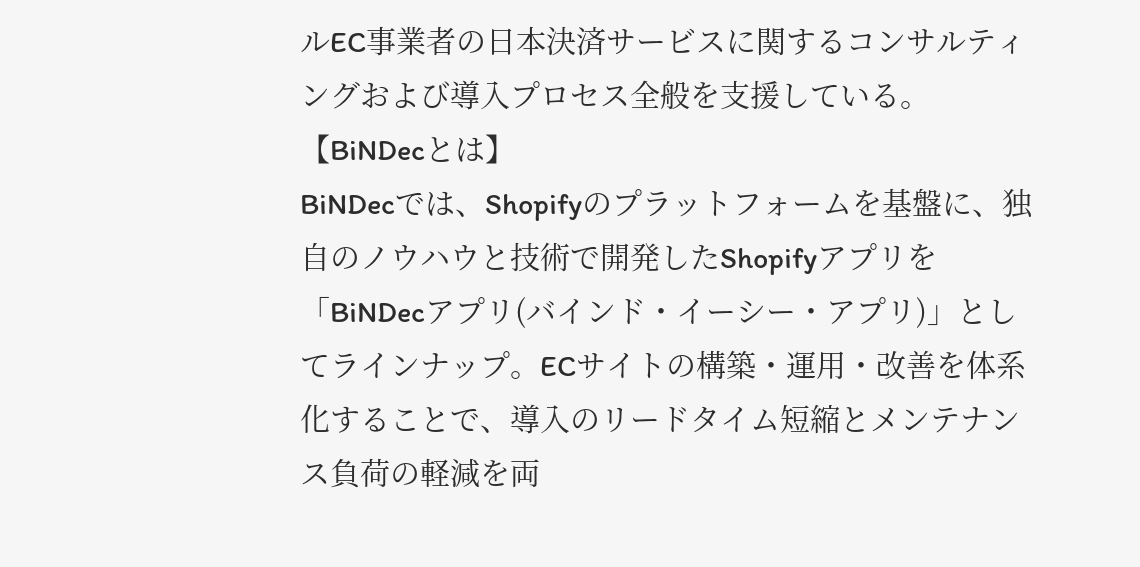ルEC事業者の日本決済サービスに関するコンサルティングおよび導入プロセス全般を支援している。
【BiNDecとは】
BiNDecでは、Shopifyのプラットフォームを基盤に、独自のノウハウと技術で開発したShopifyアプリを「BiNDecアプリ(バインド・イーシー・アプリ)」としてラインナップ。ECサイトの構築・運用・改善を体系化することで、導入のリードタイム短縮とメンテナンス負荷の軽減を両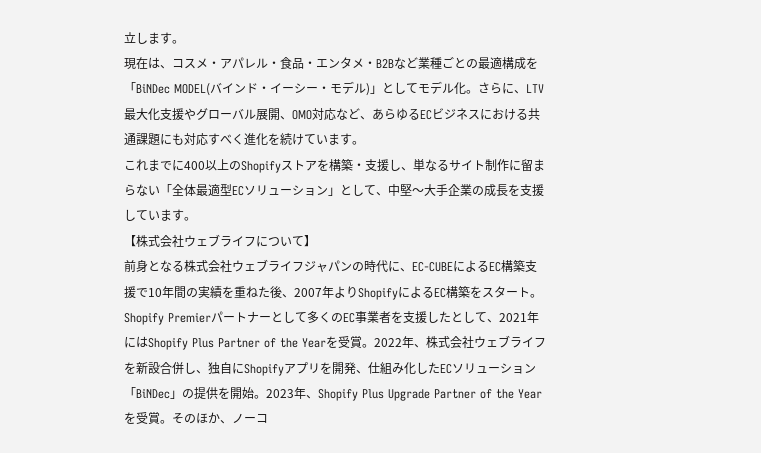立します。
現在は、コスメ・アパレル・食品・エンタメ・B2Bなど業種ごとの最適構成を「BiNDec MODEL(バインド・イーシー・モデル)」としてモデル化。さらに、LTV最大化支援やグローバル展開、OMO対応など、あらゆるECビジネスにおける共通課題にも対応すべく進化を続けています。
これまでに400以上のShopifyストアを構築・支援し、単なるサイト制作に留まらない「全体最適型ECソリューション」として、中堅〜大手企業の成長を支援しています。
【株式会社ウェブライフについて】
前身となる株式会社ウェブライフジャパンの時代に、EC-CUBEによるEC構築支援で10年間の実績を重ねた後、2007年よりShopifyによるEC構築をスタート。Shopify Premierパートナーとして多くのEC事業者を支援したとして、2021年にはShopify Plus Partner of the Yearを受賞。2022年、株式会社ウェブライフを新設合併し、独自にShopifyアプリを開発、仕組み化したECソリューション「BiNDec」の提供を開始。2023年、Shopify Plus Upgrade Partner of the Yearを受賞。そのほか、ノーコ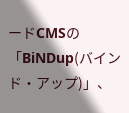ードCMSの「BiNDup(バインド・アップ)」、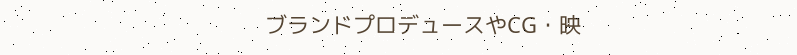ブランドプロデュースやCG・映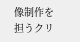像制作を担うクリ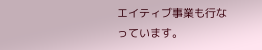エイティブ事業も行なっています。